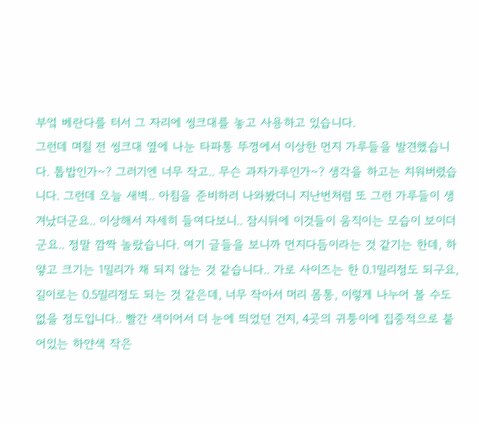부엌 베란다를 터서 그 자리에 씽크대를 놓고 사용하고 있습니다.
그런데 며칠 전 씽크대 옆에 나눈 타파통 뚜껑에서 이상한 먼지 가루들을 발견했습니다. 톱밥인가~? 그러기엔 너무 작고.. 무슨 과자가루인가~? 생각을 하고는 치워버렸습니다. 그런데 오늘 새벽.. 아침을 준비하러 나와봤더니 지난번처럼 또 그런 가루들이 생겨났더군요.. 이상해서 자세히 들여다보니.. 잠시뒤에 이것들이 움직이는 모습이 보이더군요.. 정말 깜짝 놀랐습니다. 여기 글들을 보니까 먼지다듬이라는 것 같기는 한데, 하얗고 크기는 1밀리가 채 되지 않는 것 같습니다.. 가로 사이즈는 한 0.1밀리정도 되구요, 길이로는 0.5밀리정도 되는 것 같은데, 너무 작아서 머리 몸통, 이렇게 나누어 볼 수도 없을 정도입니다.. 빨간 색이어서 더 눈에 띄었던 건지, 4곳의 귀퉁이에 집중적으로 붙어있는 하얀색 작은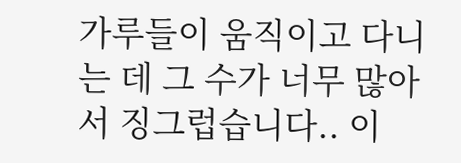가루들이 움직이고 다니는 데 그 수가 너무 많아서 징그럽습니다.. 이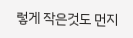렇게 작은것도 먼지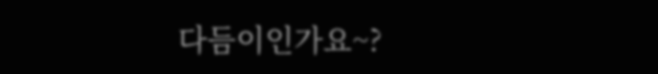다듬이인가요~?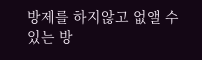방제를 하지않고 없앨 수 있는 방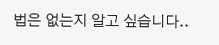법은 없는지 알고 싶습니다..